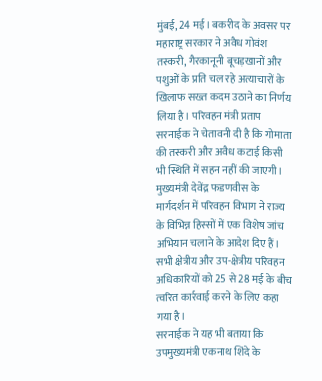मुंबई, 24 मई। बकरीद के अवसर पर महाराष्ट्र सरकार ने अवैध गोवंश तस्करी, गैरकानूनी बूचड़खानों और पशुओं के प्रति चल रहे अत्याचारों के खिलाफ सख्त कदम उठाने का निर्णय लिया है। परिवहन मंत्री प्रताप सरनाईक ने चेतावनी दी है कि गोमाता की तस्करी और अवैध कटाई किसी भी स्थिति में सहन नहीं की जाएगी। मुख्यमंत्री देवेंद्र फडणवीस के मार्गदर्शन में परिवहन विभाग ने राज्य के विभिन्न हिस्सों में एक विशेष जांच अभियान चलाने के आदेश दिए हैं। सभी क्षेत्रीय और उप-क्षेत्रीय परिवहन अधिकारियों को 25 से 28 मई के बीच त्वरित कार्रवाई करने के लिए कहा गया है।
सरनाईक ने यह भी बताया कि उपमुख्यमंत्री एकनाथ शिंदे के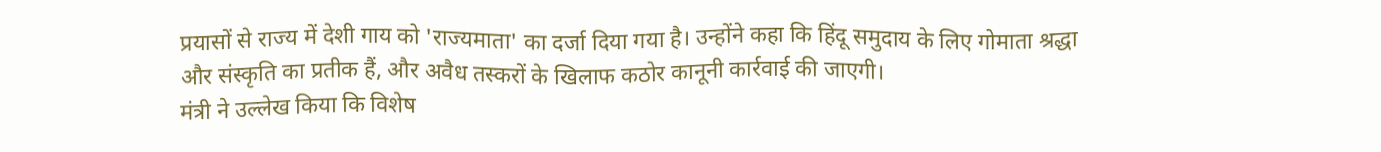प्रयासों से राज्य में देशी गाय को 'राज्यमाता' का दर्जा दिया गया है। उन्होंने कहा कि हिंदू समुदाय के लिए गोमाता श्रद्धा और संस्कृति का प्रतीक हैं, और अवैध तस्करों के खिलाफ कठोर कानूनी कार्रवाई की जाएगी।
मंत्री ने उल्लेख किया कि विशेष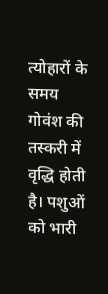त्योहारों के समय गोवंश की तस्करी में वृद्धि होती है। पशुओं को भारी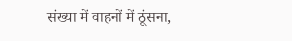संख्या में वाहनों में ठूंसना,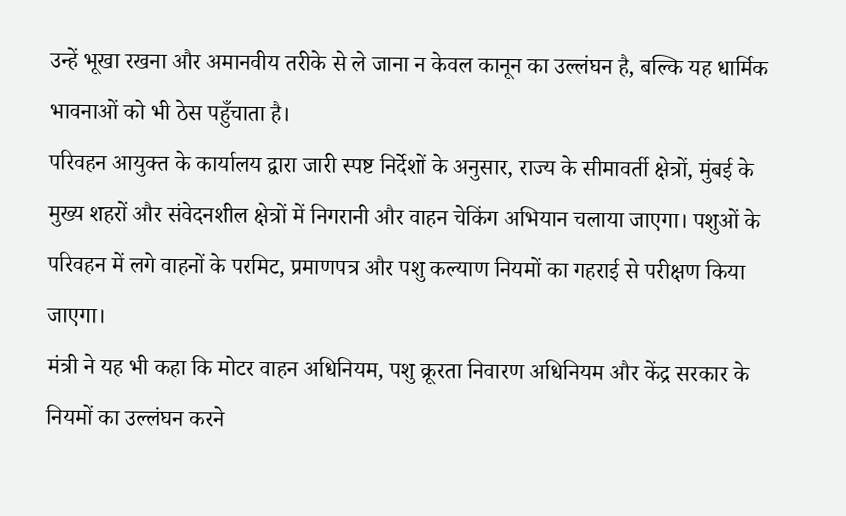उन्हें भूखा रखना और अमानवीय तरीके से ले जाना न केवल कानून का उल्लंघन है, बल्कि यह धार्मिक भावनाओं को भी ठेस पहुँचाता है।
परिवहन आयुक्त के कार्यालय द्वारा जारी स्पष्ट निर्देशों के अनुसार, राज्य के सीमावर्ती क्षेत्रों, मुंबई के मुख्य शहरों और संवेदनशील क्षेत्रों में निगरानी और वाहन चेकिंग अभियान चलाया जाएगा। पशुओं के परिवहन में लगे वाहनों के परमिट, प्रमाणपत्र और पशु कल्याण नियमों का गहराई से परीक्षण किया जाएगा।
मंत्री ने यह भी कहा कि मोटर वाहन अधिनियम, पशु क्रूरता निवारण अधिनियम और केंद्र सरकार के नियमों का उल्लंघन करने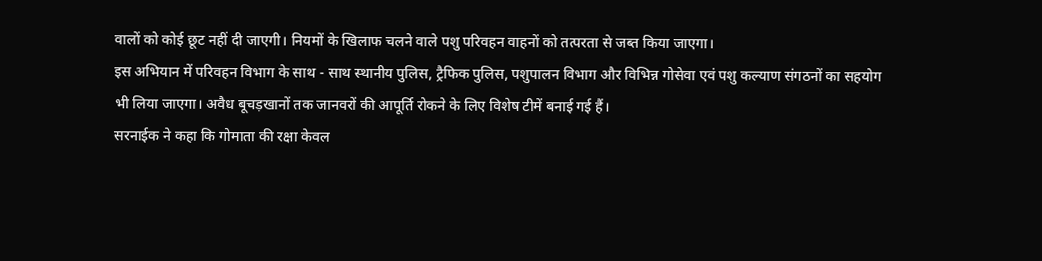वालों को कोई छूट नहीं दी जाएगी। नियमों के खिलाफ चलने वाले पशु परिवहन वाहनों को तत्परता से जब्त किया जाएगा।
इस अभियान में परिवहन विभाग के साथ - साथ स्थानीय पुलिस, ट्रैफिक पुलिस, पशुपालन विभाग और विभिन्न गोसेवा एवं पशु कल्याण संगठनों का सहयोग भी लिया जाएगा। अवैध बूचड़खानों तक जानवरों की आपूर्ति रोकने के लिए विशेष टीमें बनाई गई हैं।
सरनाईक ने कहा कि गोमाता की रक्षा केवल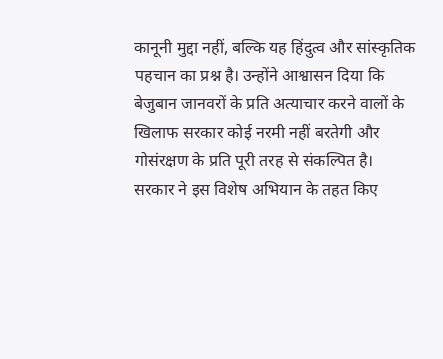कानूनी मुद्दा नहीं, बल्कि यह हिंदुत्व और सांस्कृतिक पहचान का प्रश्न है। उन्होंने आश्वासन दिया कि बेजुबान जानवरों के प्रति अत्याचार करने वालों के खिलाफ सरकार कोई नरमी नहीं बरतेगी और गोसंरक्षण के प्रति पूरी तरह से संकल्पित है।
सरकार ने इस विशेष अभियान के तहत किए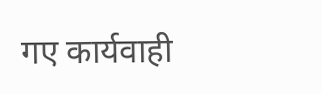गए कार्यवाही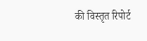की विस्तृत रिपोर्ट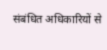संबंधित अधिकारियों से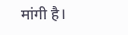मांगी है।